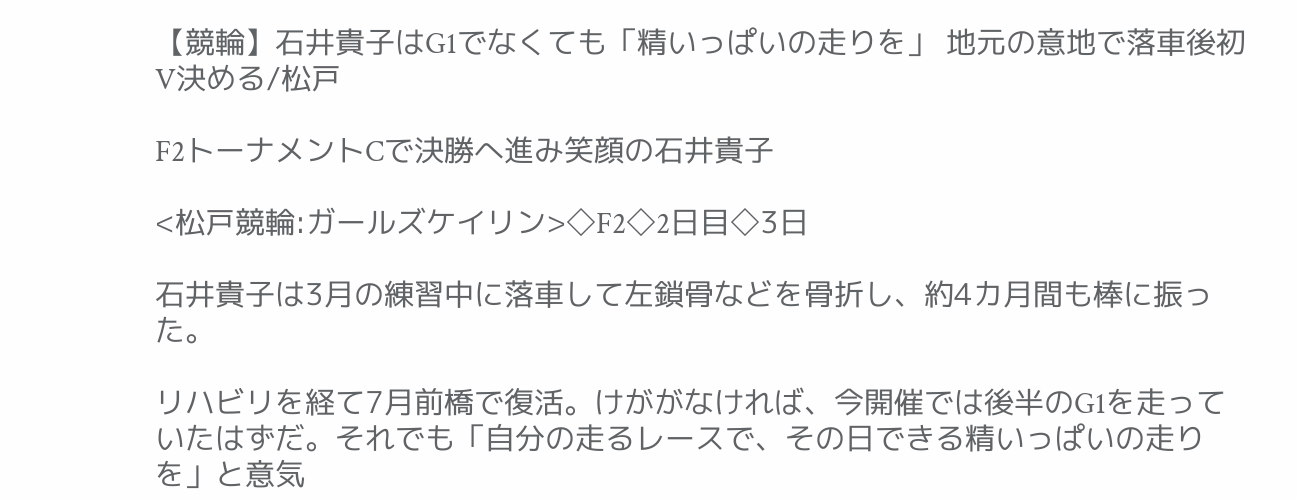【競輪】石井貴子はG1でなくても「精いっぱいの走りを」 地元の意地で落車後初V決める/松戸

F2トーナメントCで決勝へ進み笑顔の石井貴子

<松戸競輪:ガールズケイリン>◇F2◇2日目◇3日

石井貴子は3月の練習中に落車して左鎖骨などを骨折し、約4カ月間も棒に振った。

リハビリを経て7月前橋で復活。けががなければ、今開催では後半のG1を走っていたはずだ。それでも「自分の走るレースで、その日できる精いっぱいの走りを」と意気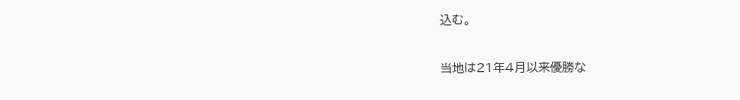込む。

当地は21年4月以来優勝な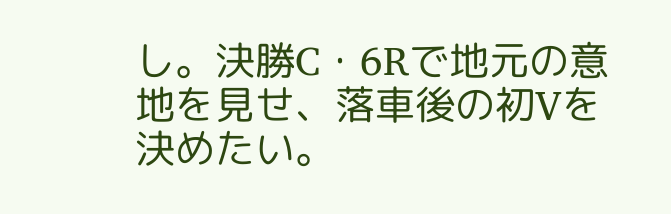し。決勝C・6Rで地元の意地を見せ、落車後の初Vを決めたい。